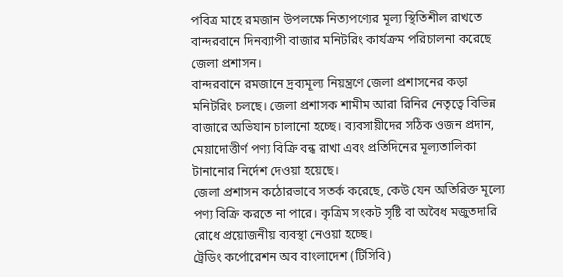পবিত্র মাহে রমজান উপলক্ষে নিত্যপণ্যের মূল্য স্থিতিশীল রাখতে বান্দরবানে দিনব্যাপী বাজার মনিটরিং কার্যক্রম পরিচালনা করেছে জেলা প্রশাসন।
বান্দরবানে রমজানে দ্রব্যমূল্য নিয়ন্ত্রণে জেলা প্রশাসনের কড়া মনিটরিং চলছে। জেলা প্রশাসক শামীম আরা রিনির নেতৃত্বে বিভিন্ন বাজারে অভিযান চালানো হচ্ছে। ব্যবসায়ীদের সঠিক ওজন প্রদান, মেয়াদোত্তীর্ণ পণ্য বিক্রি বন্ধ রাখা এবং প্রতিদিনের মূল্যতালিকা টানানোর নির্দেশ দেওয়া হয়েছে।
জেলা প্রশাসন কঠোরভাবে সতর্ক করেছে, কেউ যেন অতিরিক্ত মূল্যে পণ্য বিক্রি করতে না পারে। কৃত্রিম সংকট সৃষ্টি বা অবৈধ মজুতদারি রোধে প্রয়োজনীয় ব্যবস্থা নেওয়া হচ্ছে।
ট্রেডিং কর্পোরেশন অব বাংলাদেশ (টিসিবি)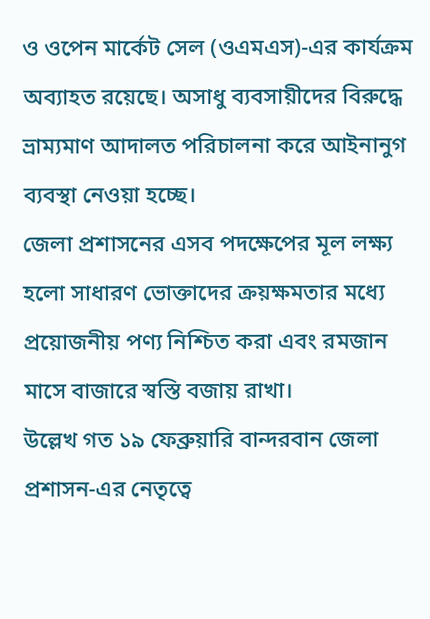ও ওপেন মার্কেট সেল (ওএমএস)-এর কার্যক্রম অব্যাহত রয়েছে। অসাধু ব্যবসায়ীদের বিরুদ্ধে ভ্রাম্যমাণ আদালত পরিচালনা করে আইনানুগ ব্যবস্থা নেওয়া হচ্ছে।
জেলা প্রশাসনের এসব পদক্ষেপের মূল লক্ষ্য হলো সাধারণ ভোক্তাদের ক্রয়ক্ষমতার মধ্যে প্রয়োজনীয় পণ্য নিশ্চিত করা এবং রমজান মাসে বাজারে স্বস্তি বজায় রাখা।
উল্লেখ গত ১৯ ফেব্রুয়ারি বান্দরবান জেলা প্রশাসন-এর নেতৃত্বে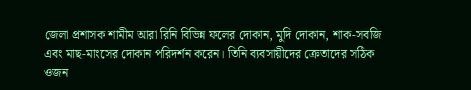জেলা প্রশাসক শামীম আরা রিনি বিভিন্ন ফলের দোকান, মুদি দোকান, শাক-সবজি এবং মাছ-মাংসের দোকান পরিদর্শন করেন। তিনি ব্যবসায়ীদের ক্রেতাদের সঠিক ওজন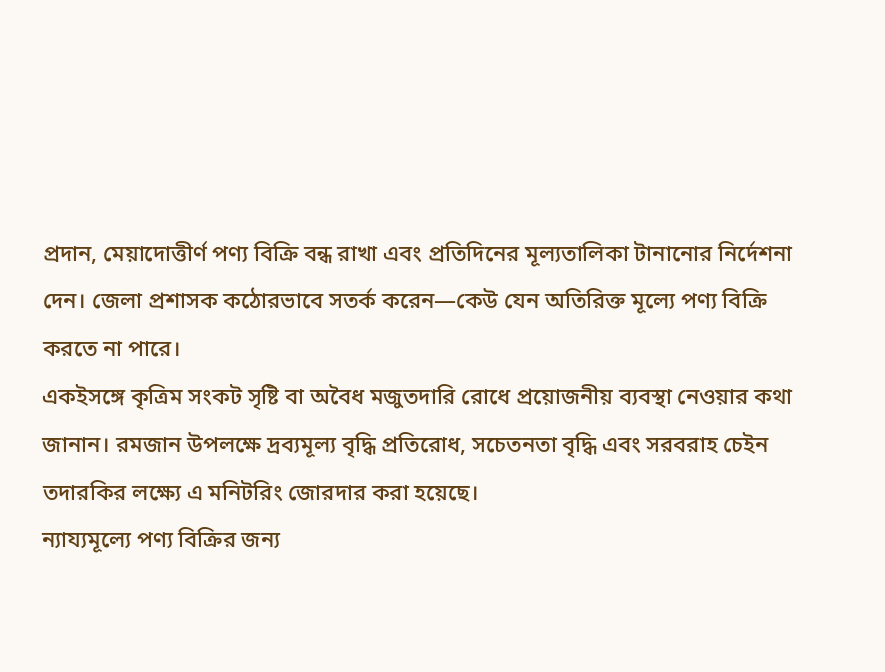প্রদান, মেয়াদোত্তীর্ণ পণ্য বিক্রি বন্ধ রাখা এবং প্রতিদিনের মূল্যতালিকা টানানোর নির্দেশনা দেন। জেলা প্রশাসক কঠোরভাবে সতর্ক করেন—কেউ যেন অতিরিক্ত মূল্যে পণ্য বিক্রি করতে না পারে।
একইসঙ্গে কৃত্রিম সংকট সৃষ্টি বা অবৈধ মজুতদারি রোধে প্রয়োজনীয় ব্যবস্থা নেওয়ার কথা জানান। রমজান উপলক্ষে দ্রব্যমূল্য বৃদ্ধি প্রতিরোধ, সচেতনতা বৃদ্ধি এবং সরবরাহ চেইন তদারকির লক্ষ্যে এ মনিটরিং জোরদার করা হয়েছে।
ন্যায্যমূল্যে পণ্য বিক্রির জন্য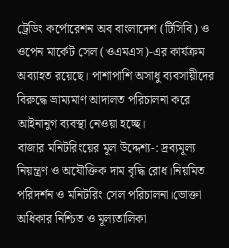ট্রেডিং কর্পোরেশন অব বাংলাদেশ (টিসিবি) ও ওপেন মার্কেট সেল (ওএমএস)-এর কার্যক্রম অব্যাহত রয়েছে। পাশাপাশি অসাধু ব্যবসায়ীদের বিরুদ্ধে ভ্রাম্যমাণ আদালত পরিচালনা করে আইনানুগ ব্যবস্থা নেওয়া হচ্ছে।
বাজার মনিটরিংয়ের মূল উদ্দেশ্য-: দ্রব্যমূল্য নিয়ন্ত্রণ ও অযৌক্তিক দাম বৃদ্ধি রোধ।নিয়মিত পরিদর্শন ও মনিটরিং সেল পরিচালনা।ভোক্তা অধিকার নিশ্চিত ও মূল্যতালিকা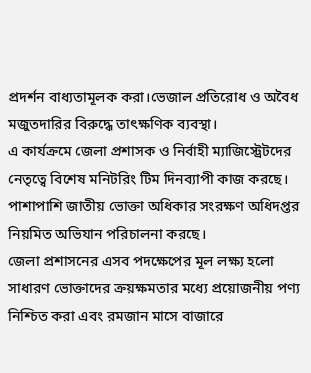প্রদর্শন বাধ্যতামূলক করা।ভেজাল প্রতিরোধ ও অবৈধ মজুতদারির বিরুদ্ধে তাৎক্ষণিক ব্যবস্থা।
এ কার্যক্রমে জেলা প্রশাসক ও নির্বাহী ম্যাজিস্ট্রেটদের নেতৃত্বে বিশেষ মনিটরিং টিম দিনব্যাপী কাজ করছে। পাশাপাশি জাতীয় ভোক্তা অধিকার সংরক্ষণ অধিদপ্তর নিয়মিত অভিযান পরিচালনা করছে।
জেলা প্রশাসনের এসব পদক্ষেপের মূল লক্ষ্য হলো সাধারণ ভোক্তাদের ক্রয়ক্ষমতার মধ্যে প্রয়োজনীয় পণ্য নিশ্চিত করা এবং রমজান মাসে বাজারে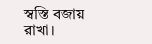স্বস্তি বজায় রাখা।